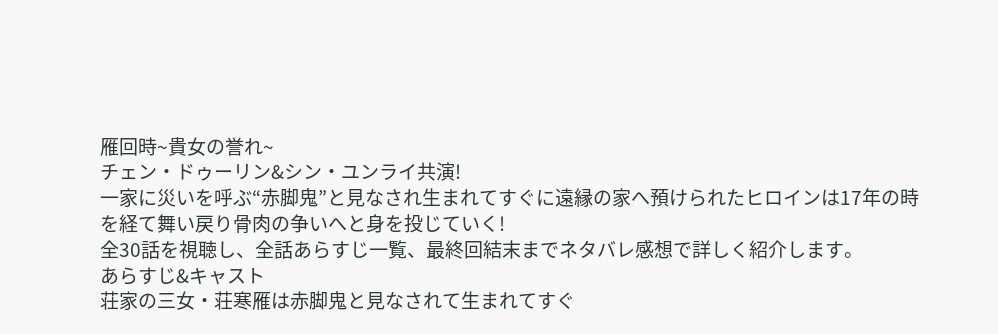雁回時~貴女の誉れ~
チェン・ドゥーリン&シン・ユンライ共演!
一家に災いを呼ぶ“赤脚鬼”と見なされ生まれてすぐに遠縁の家へ預けられたヒロインは17年の時を経て舞い戻り骨肉の争いへと身を投じていく!
全30話を視聴し、全話あらすじ一覧、最終回結末までネタバレ感想で詳しく紹介します。
あらすじ&キャスト
荘家の三女・荘寒雁は赤脚鬼と見なされて生まれてすぐ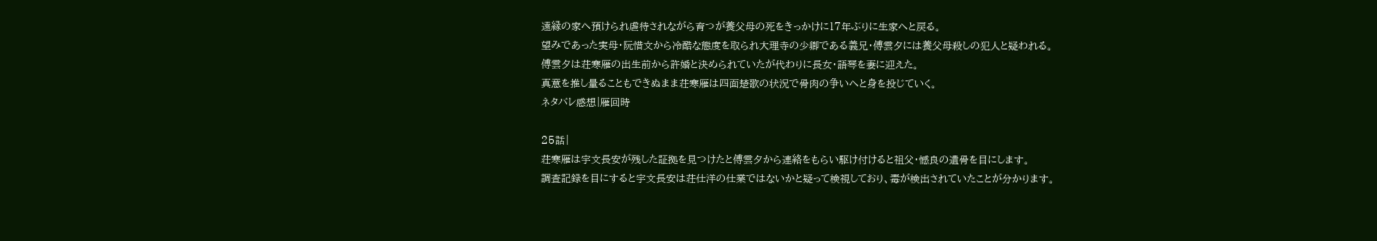遠縁の家へ預けられ虐待されながら育つが養父母の死をきっかけに17年ぶりに生家へと戻る。
望みであった実母・阮惜文から冷酷な態度を取られ大理寺の少卿である義兄・傅雲夕には養父母殺しの犯人と疑われる。
傅雲夕は荘寒雁の出生前から許婚と決められていたが代わりに長女・語琴を妻に迎えた。
真意を推し量ることもできぬまま荘寒雁は四面楚歌の状況で骨肉の争いへと身を投じていく。
ネタバレ感想|雁回時

25話|
荘寒雁は宇文長安が残した証拠を見つけたと傅雲夕から連絡をもらい駆け付けると祖父・憾良の遺骨を目にします。
調査記録を目にすると宇文長安は荘仕洋の仕業ではないかと疑って検視しており、毒が検出されていたことが分かります。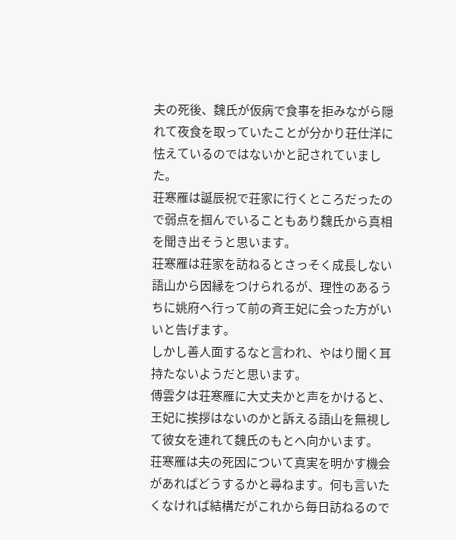夫の死後、魏氏が仮病で食事を拒みながら隠れて夜食を取っていたことが分かり荘仕洋に怯えているのではないかと記されていました。
荘寒雁は誕辰祝で荘家に行くところだったので弱点を掴んでいることもあり魏氏から真相を聞き出そうと思います。
荘寒雁は荘家を訪ねるとさっそく成長しない語山から因縁をつけられるが、理性のあるうちに姚府へ行って前の斉王妃に会った方がいいと告げます。
しかし善人面するなと言われ、やはり聞く耳持たないようだと思います。
傅雲夕は荘寒雁に大丈夫かと声をかけると、王妃に挨拶はないのかと訴える語山を無視して彼女を連れて魏氏のもとへ向かいます。
荘寒雁は夫の死因について真実を明かす機会があればどうするかと尋ねます。何も言いたくなければ結構だがこれから毎日訪ねるので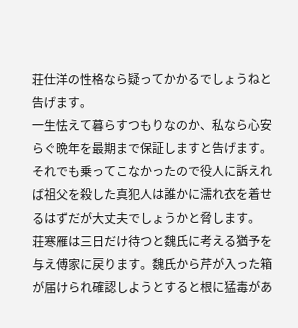荘仕洋の性格なら疑ってかかるでしょうねと告げます。
一生怯えて暮らすつもりなのか、私なら心安らぐ晩年を最期まで保証しますと告げます。
それでも乗ってこなかったので役人に訴えれば祖父を殺した真犯人は誰かに濡れ衣を着せるはずだが大丈夫でしょうかと脅します。
荘寒雁は三日だけ待つと魏氏に考える猶予を与え傅家に戻ります。魏氏から芹が入った箱が届けられ確認しようとすると根に猛毒があ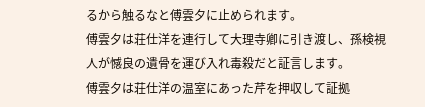るから触るなと傅雲夕に止められます。
傅雲夕は荘仕洋を連行して大理寺卿に引き渡し、孫検視人が憾良の遺骨を運び入れ毒殺だと証言します。
傅雲夕は荘仕洋の温室にあった芹を押収して証拠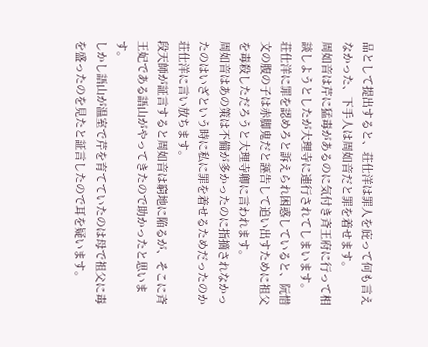品として提出すると、荘仕洋は罪人を庇って何も言えなかった、下手人は周如音だと罪を着せます。
周如音は芹に猛毒があるのに気付き斉王府に行って相談しようとしたが大理寺に連行されてしまいます。
荘仕洋に罪を認めろと訴えられ困惑していると、阮惜文の腹の子は赤脚鬼だと誣告して追い出すために祖父を毒殺しただろうと大理寺卿に言われます。
周如音はあの策は不備が多かったのに指摘されなかったのはいざという時に私に罪を着せるためだったのか荘仕洋に言い放ちます。
段天師が証言すると周如音は窮地に陥るが、そこに斉王妃である語山がやってきたので助かったと思います。
しかし語山が温室で芹を育てていたのは母で祖父に毒を盛ったのを見たと証言したので耳を疑います。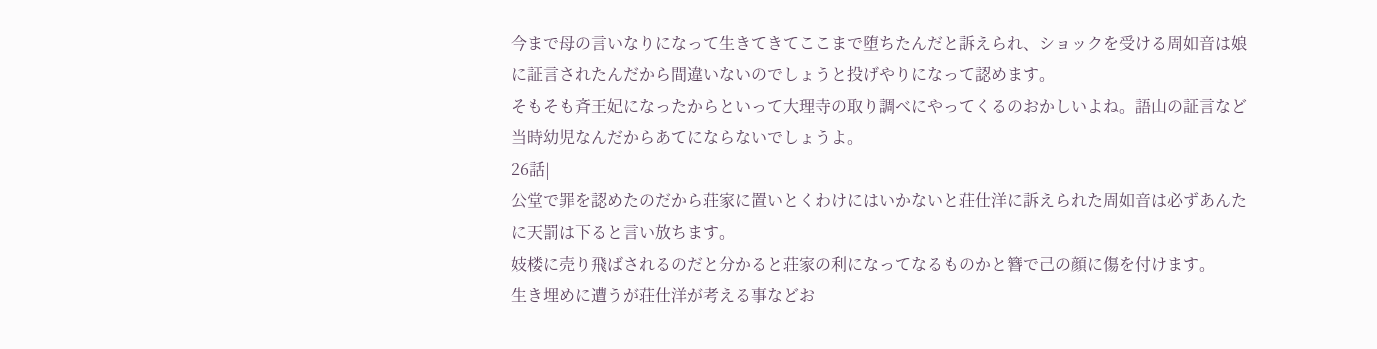今まで母の言いなりになって生きてきてここまで堕ちたんだと訴えられ、ショックを受ける周如音は娘に証言されたんだから間違いないのでしょうと投げやりになって認めます。
そもそも斉王妃になったからといって大理寺の取り調べにやってくるのおかしいよね。語山の証言など当時幼児なんだからあてにならないでしょうよ。
26話|
公堂で罪を認めたのだから荘家に置いとくわけにはいかないと荘仕洋に訴えられた周如音は必ずあんたに天罰は下ると言い放ちます。
妓楼に売り飛ばされるのだと分かると荘家の利になってなるものかと簪で己の顔に傷を付けます。
生き埋めに遭うが荘仕洋が考える事などお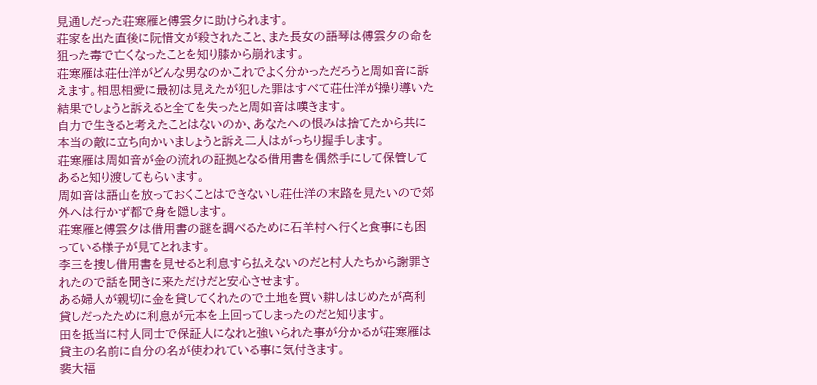見通しだった荘寒雁と傅雲夕に助けられます。
荘家を出た直後に阮惜文が殺されたこと、また長女の語琴は傅雲夕の命を狙った毒で亡くなったことを知り膝から崩れます。
荘寒雁は荘仕洋がどんな男なのかこれでよく分かっただろうと周如音に訴えます。相思相愛に最初は見えたが犯した罪はすべて荘仕洋が操り導いた結果でしょうと訴えると全てを失ったと周如音は嘆きます。
自力で生きると考えたことはないのか、あなたへの恨みは捨てたから共に本当の敵に立ち向かいましょうと訴え二人はがっちり握手します。
荘寒雁は周如音が金の流れの証拠となる借用書を偶然手にして保管してあると知り渡してもらいます。
周如音は語山を放っておくことはできないし荘仕洋の末路を見たいので郊外へは行かず都で身を隠します。
荘寒雁と傅雲夕は借用書の謎を調べるために石羊村へ行くと食事にも困っている様子が見てとれます。
李三を捜し借用書を見せると利息すら払えないのだと村人たちから謝罪されたので話を聞きに来ただけだと安心させます。
ある婦人が親切に金を貸してくれたので土地を買い耕しはじめたが高利貸しだったために利息が元本を上回ってしまったのだと知ります。
田を抵当に村人同士で保証人になれと強いられた事が分かるが荘寒雁は貸主の名前に自分の名が使われている事に気付きます。
裴大福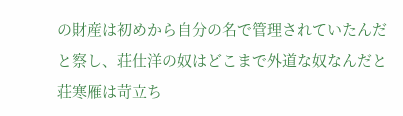の財産は初めから自分の名で管理されていたんだと察し、荘仕洋の奴はどこまで外道な奴なんだと荘寒雁は苛立ち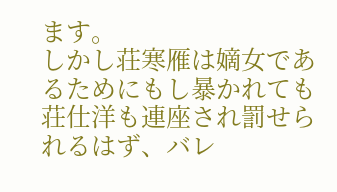ます。
しかし荘寒雁は嫡女であるためにもし暴かれても荘仕洋も連座され罰せられるはず、バレ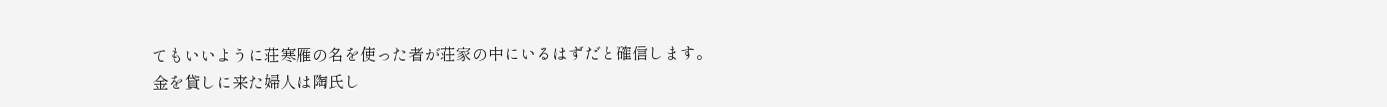てもいいように荘寒雁の名を使った者が荘家の中にいるはずだと確信します。
金を貸しに来た婦人は陶氏し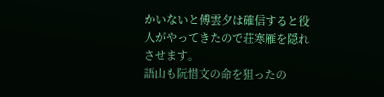かいないと傅雲夕は確信すると役人がやってきたので荘寒雁を隠れさせます。
語山も阮惜文の命を狙ったの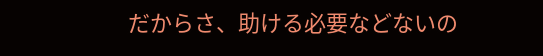だからさ、助ける必要などないの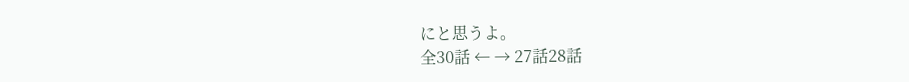にと思うよ。
全30話 ← → 27話28話